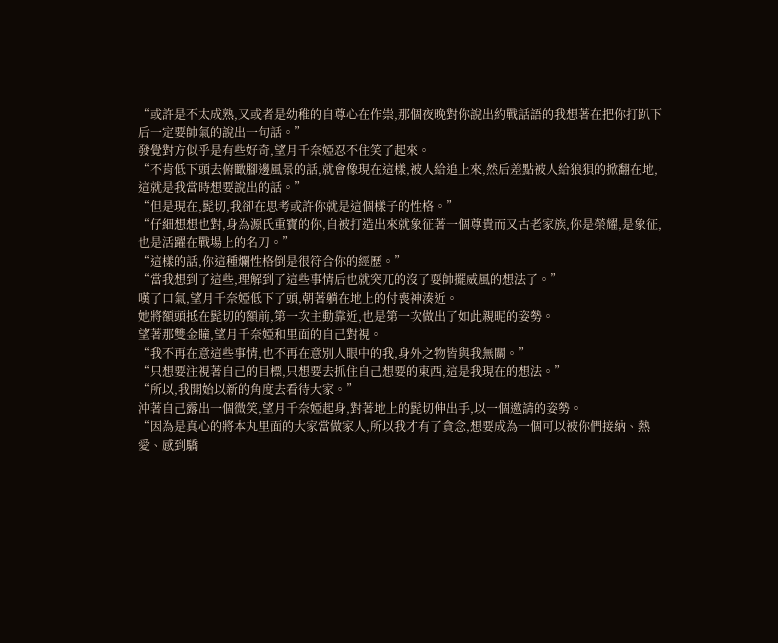“或許是不太成熟,又或者是幼稚的自尊心在作祟,那個夜晚對你說出約戰話語的我想著在把你打趴下后一定要帥氣的說出一句話。”
發覺對方似乎是有些好奇,望月千奈婭忍不住笑了起來。
“不肯低下頭去俯瞰腳邊風景的話,就會像現在這樣,被人給追上來,然后差點被人給狼狽的掀翻在地,這就是我當時想要說出的話。”
“但是現在,髭切,我卻在思考或許你就是這個樣子的性格。”
“仔細想想也對,身為源氏重寶的你,自被打造出來就象征著一個尊貴而又古老家族,你是榮耀,是象征,也是活躍在戰場上的名刀。”
“這樣的話,你這種爛性格倒是很符合你的經歷。”
“當我想到了這些,理解到了這些事情后也就突兀的沒了耍帥擺威風的想法了。”
嘆了口氣,望月千奈婭低下了頭,朝著躺在地上的付喪神湊近。
她將額頭抵在髭切的額前,第一次主動靠近,也是第一次做出了如此親昵的姿勢。
望著那雙金瞳,望月千奈婭和里面的自己對視。
“我不再在意這些事情,也不再在意別人眼中的我,身外之物皆與我無關。”
“只想要注視著自己的目標,只想要去抓住自己想要的東西,這是我現在的想法。”
“所以,我開始以新的角度去看待大家。”
沖著自己露出一個微笑,望月千奈婭起身,對著地上的髭切伸出手,以一個邀請的姿勢。
“因為是真心的將本丸里面的大家當做家人,所以我才有了貪念,想要成為一個可以被你們接納、熱愛、感到驕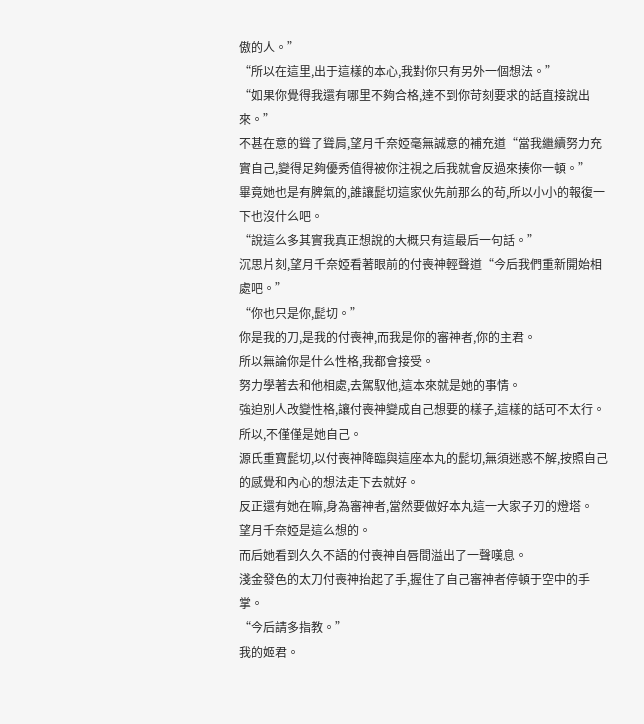傲的人。”
“所以在這里,出于這樣的本心,我對你只有另外一個想法。”
“如果你覺得我還有哪里不夠合格,達不到你苛刻要求的話直接說出來。”
不甚在意的聳了聳肩,望月千奈婭毫無誠意的補充道“當我繼續努力充實自己,變得足夠優秀值得被你注視之后我就會反過來揍你一頓。”
畢竟她也是有脾氣的,誰讓髭切這家伙先前那么的茍,所以小小的報復一下也沒什么吧。
“說這么多其實我真正想說的大概只有這最后一句話。”
沉思片刻,望月千奈婭看著眼前的付喪神輕聲道“今后我們重新開始相處吧。”
“你也只是你,髭切。”
你是我的刀,是我的付喪神,而我是你的審神者,你的主君。
所以無論你是什么性格,我都會接受。
努力學著去和他相處,去駕馭他,這本來就是她的事情。
強迫別人改變性格,讓付喪神變成自己想要的樣子,這樣的話可不太行。
所以,不僅僅是她自己。
源氏重寶髭切,以付喪神降臨與這座本丸的髭切,無須迷惑不解,按照自己的感覺和內心的想法走下去就好。
反正還有她在嘛,身為審神者,當然要做好本丸這一大家子刃的燈塔。
望月千奈婭是這么想的。
而后她看到久久不語的付喪神自唇間溢出了一聲嘆息。
淺金發色的太刀付喪神抬起了手,握住了自己審神者停頓于空中的手掌。
“今后請多指教。”
我的姬君。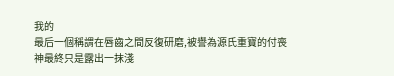我的
最后一個稱謂在唇齒之間反復研磨,被譽為源氏重寶的付喪神最終只是露出一抹淺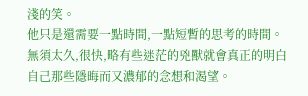淺的笑。
他只是還需要一點時間,一點短暫的思考的時間。
無須太久,很快,略有些迷茫的兇獸就會真正的明白自己那些隱晦而又濃郁的念想和渴望。